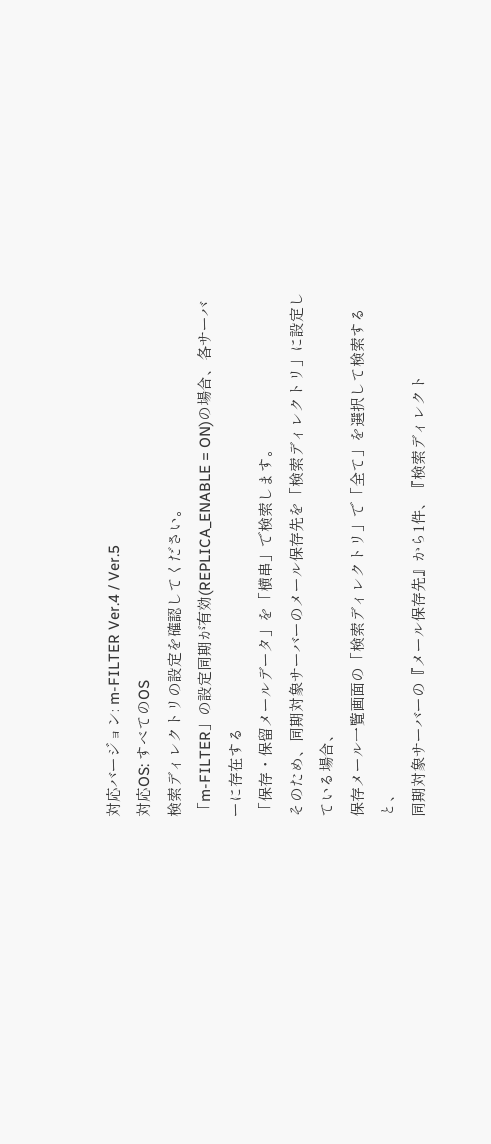対応バージョン: m-FILTER Ver.4 / Ver.5
対応OS: すべてのOS
検索ディレクトリの設定を確認してください。
「m-FILTER」の設定同期が有効(REPLICA_ENABLE = ON)の場合、各サーバーに存在する
「保存・保留メールデータ」を「横串」で検索します。
そのため、同期対象サーバーのメール保存先を「検索ディレクトリ」に設定している場合、
保存メール一覧画面の「検索ディレクトリ」で「全て」を選択して検索すると、
同期対象サーバーの『メール保存先』から1件、『検索ディレクト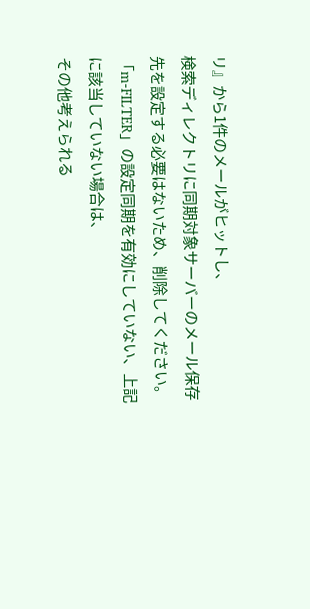リ』から1件のメールがヒットし、
検索ディレクトリに同期対象サーバーのメール保存先を設定する必要はないため、削除してください。
「m-FILTER」の設定同期を有効にしていない、上記に該当していない場合は、
その他考えられる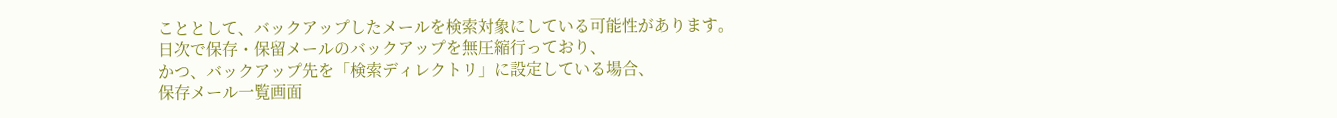こととして、バックアップしたメールを検索対象にしている可能性があります。
日次で保存・保留メールのバックアップを無圧縮行っており、
かつ、バックアップ先を「検索ディレクトリ」に設定している場合、
保存メール一覧画面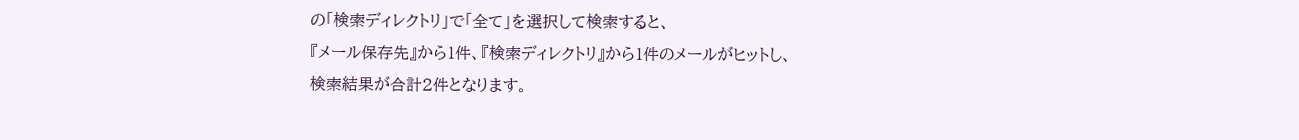の「検索ディレクトリ」で「全て」を選択して検索すると、
『メール保存先』から1件、『検索ディレクトリ』から1件のメールがヒットし、
検索結果が合計2件となります。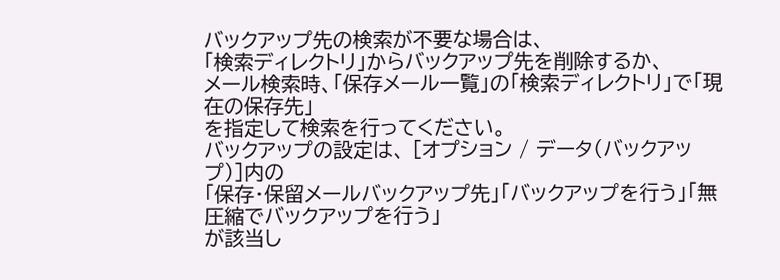バックアップ先の検索が不要な場合は、
「検索ディレクトリ」からバックアップ先を削除するか、
メール検索時、「保存メール一覧」の「検索ディレクトリ」で「現在の保存先」
を指定して検索を行ってください。
バックアップの設定は、 [オプション / データ(バックアップ)]内の
「保存・保留メールバックアップ先」「バックアップを行う」「無圧縮でバックアップを行う」
が該当し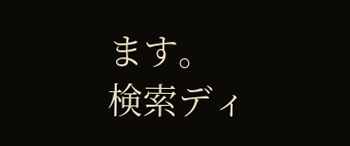ます。
検索ディ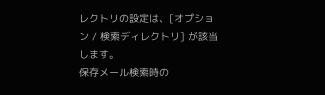レクトリの設定は、[オプション / 検索ディレクトリ] が該当します。
保存メール検索時の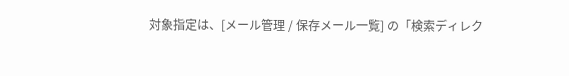対象指定は、[メール管理 / 保存メール一覧] の「検索ディレク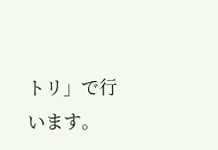トリ」で行います。